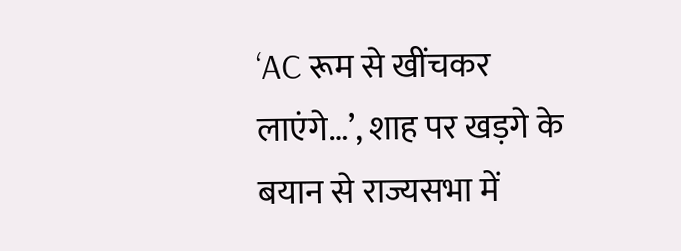‘AC रूम से खींचकर लाएंगे…’, शाह पर खड़गे के बयान से राज्यसभा में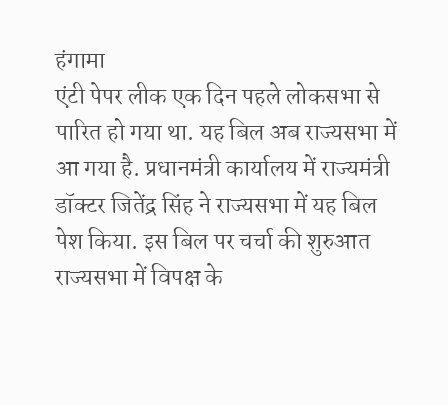हंगामा
एंटी पेपर लीक एक दिन पहले लोकसभा से पारित हो गया था. यह बिल अब राज्यसभा में आ गया है. प्रधानमंत्री कार्यालय में राज्यमंत्री डॉक्टर जितेंद्र सिंह ने राज्यसभा में यह बिल पेश किया. इस बिल पर चर्चा की शुरुआत राज्यसभा में विपक्ष के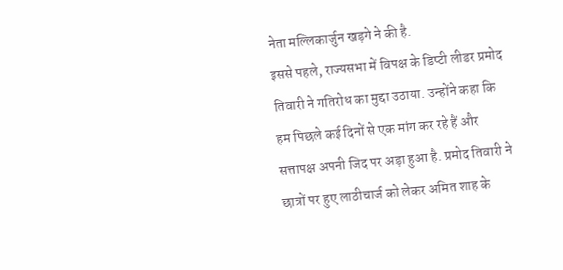नेता मल्लिकार्जुन खड़गे ने की है.
इससे पहले, राज्यसभा में विपक्ष के डिप्टी लीडर प्रमोद तिवारी ने गतिरोध का मुद्दा उठाया. उन्होंने कहा कि हम पिछले कई दिनों से एक मांग कर रहे हैं और सत्तापक्ष अपनी जिद पर अड़ा हुआ है. प्रमोद तिवारी ने छात्रों पर हुए लाठीचार्ज को लेकर अमित शाह के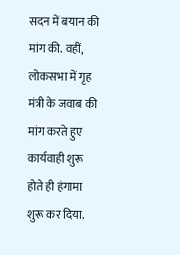सदन में बयान की मांग की. वहीं, लोकसभा में गृह मंत्री के जवाब की मांग करते हुए कार्यवाही शुरू होते ही हंगामा शुरू कर दिया.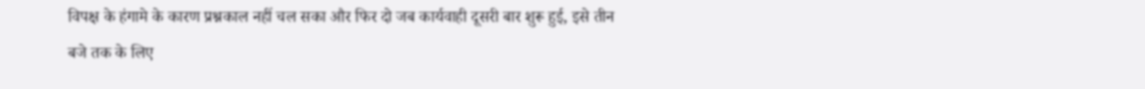विपक्ष के हंगामे के कारण प्रश्नकाल नहीं चल सका और फिर दो जब कार्यवाही दूसरी बार शुरू हुई, इसे तीन बजे तक के लिए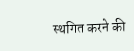स्थगित करने की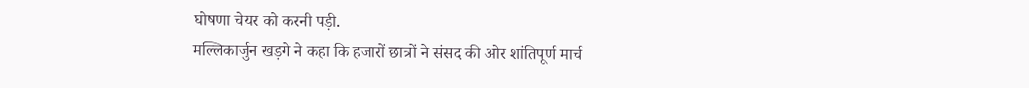घोषणा चेयर को करनी पड़ी.
मल्लिकार्जुन खड़गे ने कहा कि हजारों छात्रों ने संसद की ओर शांतिपूर्ण मार्च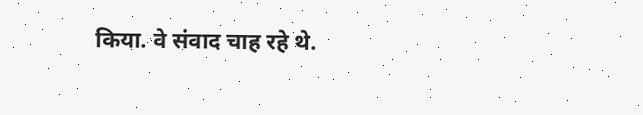किया. वे संवाद चाह रहे थे.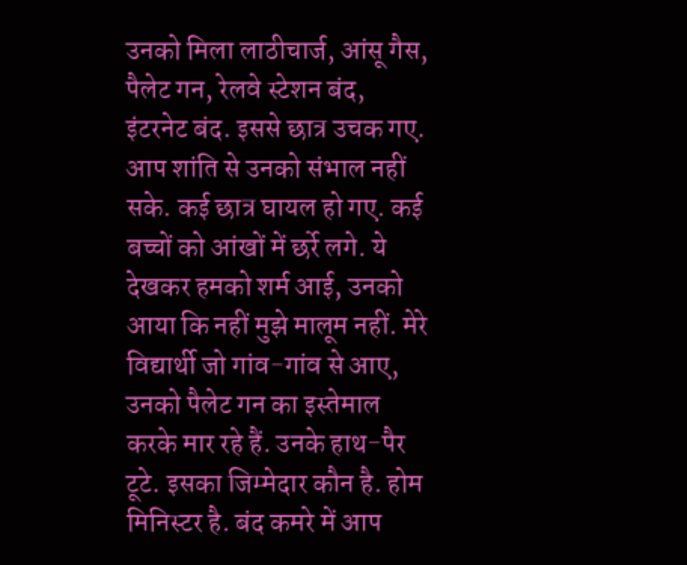उनको मिला लाठीचार्ज, आंसू गैस, पैलेट गन, रेलवे स्टेशन बंद, इंटरनेट बंद. इससे छात्र उचक गए. आप शांति से उनको संभाल नहीं सके. कई छात्र घायल हो गए. कई बच्चों को आंखों में छर्रे लगे. ये देखकर हमको शर्म आई, उनको आया कि नहीं मुझे मालूम नहीं. मेरे विद्यार्थी जो गांव-गांव से आए, उनको पैलेट गन का इस्तेमाल करके मार रहे हैं. उनके हाथ-पैर टूटे. इसका जिम्मेदार कौन है. होम मिनिस्टर है. बंद कमरे में आप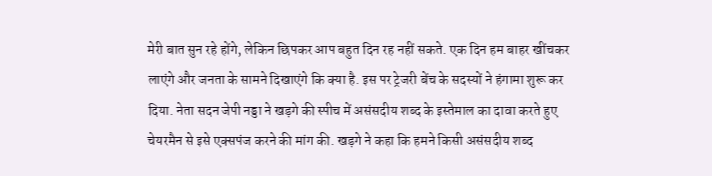मेरी बात सुन रहे होंगे, लेकिन छिपकर आप बहुत दिन रह नहीं सकते. एक दिन हम बाहर खींचकर लाएंगे और जनता के सामने दिखाएंगे कि क्या है. इस पर ट्रेजरी बेंच के सदस्यों ने हंगामा शुरू कर दिया. नेता सदन जेपी नड्डा ने खड़गे की स्पीच में असंसदीय शब्द के इस्तेमाल का दावा करते हुए चेयरमैन से इसे एक्सपंज करने की मांग की. खड़गे ने कहा कि हमने किसी असंसदीय शब्द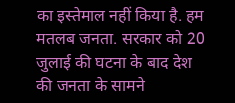का इस्तेमाल नहीं किया है. हम मतलब जनता. सरकार को 20 जुलाई की घटना के बाद देश की जनता के सामने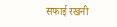सफाई रखनी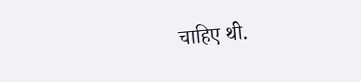चाहिए थी.